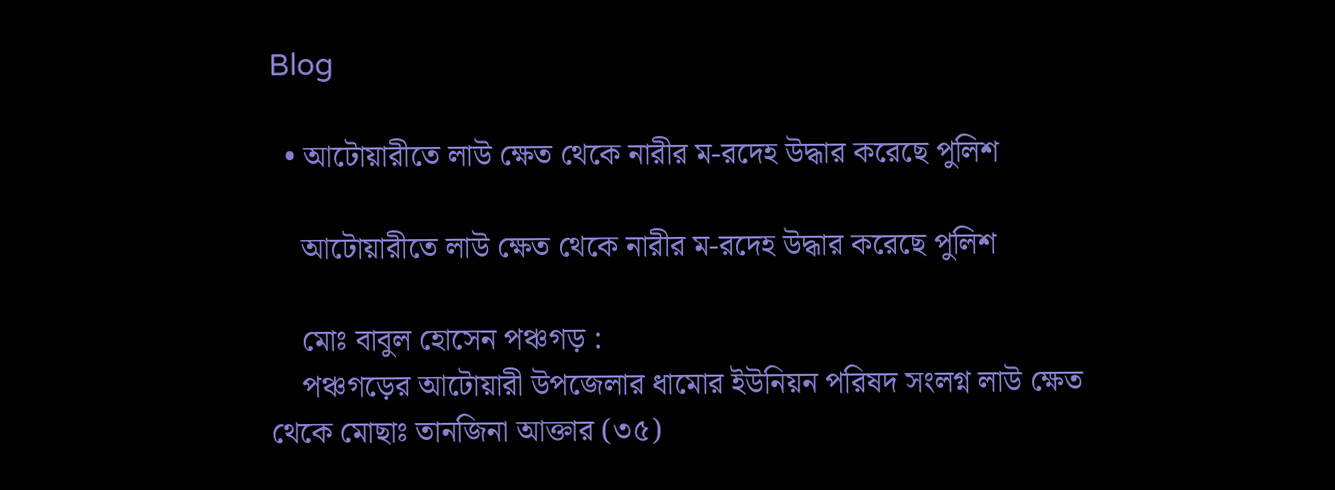Blog

  • আটোয়ারীতে লাউ ক্ষেত থেকে নারীর ম-রদেহ উদ্ধার করেছে পুলিশ

    আটোয়ারীতে লাউ ক্ষেত থেকে নারীর ম-রদেহ উদ্ধার করেছে পুলিশ

    মোঃ বাবুল হোসেন পঞ্চগড় :
    পঞ্চগড়ের আটোয়ারী উপজেলার ধামোর ইউনিয়ন পরিষদ সংলগ্ন লাউ ক্ষেত থেকে মোছাঃ তানজিনা আক্তার (৩৫)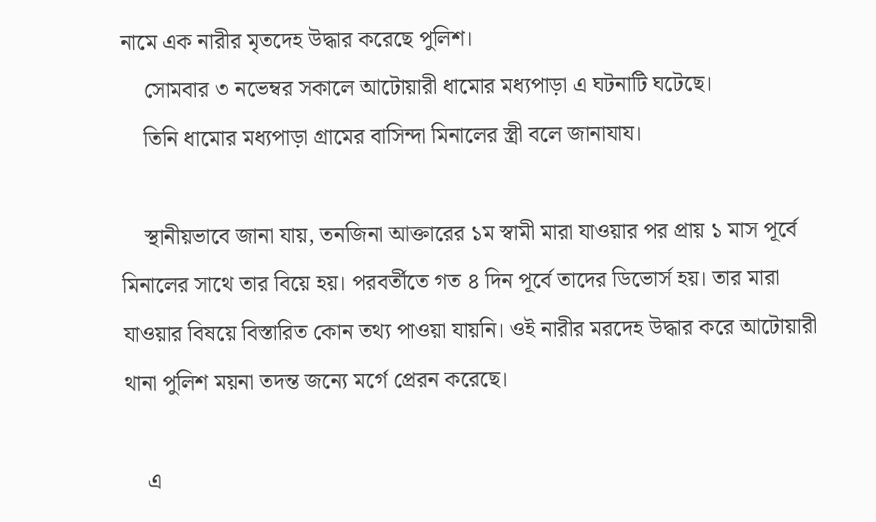নামে এক নারীর মৃতদেহ উদ্ধার করেছে পুলিশ।
    সোমবার ৩ নভেম্বর সকালে আটোয়ারী ধামোর মধ্যপাড়া এ ঘটনাটি ঘটেছে।
    তিনি ধামোর মধ্যপাড়া গ্রামের বাসিন্দা মিনালের স্ত্রী বলে জানাযায।

    স্থানীয়ভাবে জানা যায়, তনজিনা আক্তারের ১ম স্বামী মারা যাওয়ার পর প্রায় ১ মাস পূর্বে মিনালের সাথে তার বিয়ে হয়। পরবর্তীতে গত ৪ দিন পূর্বে তাদের ডিভোর্স হয়। তার মারা যাওয়ার বিষয়ে বিস্তারিত কোন তথ্য পাওয়া যায়নি। ওই নারীর মরদেহ উদ্ধার করে আটোয়ারী থানা পুলিশ ময়না তদন্ত জন্যে মর্গে প্রেরন করেছে।

    এ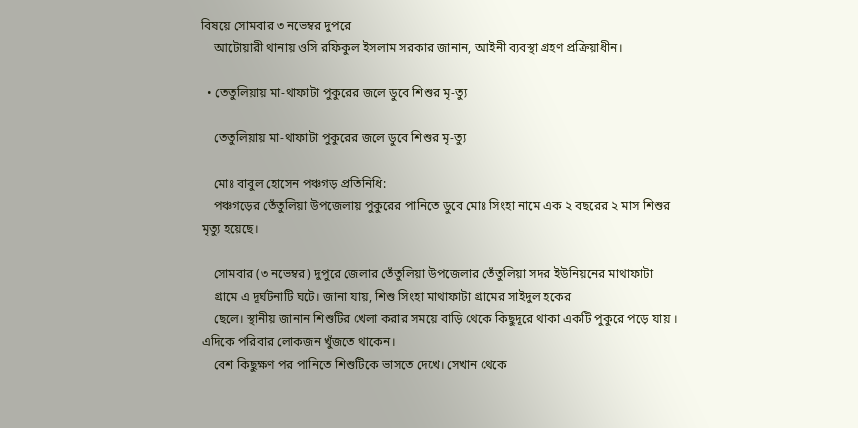বিষয়ে সোমবার ৩ নভেম্বর দুপরে
    আটোয়ারী থানায় ওসি রফিকুল ইসলাম সরকার জানান, আইনী ব্যবস্থা গ্রহণ প্রক্রিয়াধীন।

  • তেতুলিয়ায় মা-থাফাটা পুকুরের জলে ডুবে শিশুর মৃ-ত্যু

    তেতুলিয়ায় মা-থাফাটা পুকুরের জলে ডুবে শিশুর মৃ-ত্যু

    মোঃ বাবুল হোসেন পঞ্চগড় প্রতিনিধি:
    পঞ্চগড়ের তেঁতুলিয়া উপজেলায় পুকুরের পানিতে ডুবে মোঃ সিংহা নামে এক ২ বছরের ২ মাস শিশুর মৃত্যু হয়েছে।

    সোমবার (৩ নভেম্বর) দুপুরে জেলার তেঁতুলিয়া উপজেলার তেঁতুলিয়া সদর ইউনিয়নের মাথাফাটা
    গ্রামে এ দূর্ঘটনাটি ঘটে। জানা যায়, শিশু সিংহা মাথাফাটা গ্রামের সাইদুল হকের
    ছেলে। স্থানীয় জানান শিশুটির খেলা করার সময়ে বাড়ি থেকে কিছুদূরে থাকা একটি পুকুরে পড়ে যায় । এদিকে পরিবার লোকজন খুঁজতে থাকেন।
    বেশ কিছুক্ষণ পর পানিতে শিশুটিকে ভাসতে দেখে। সেখান থেকে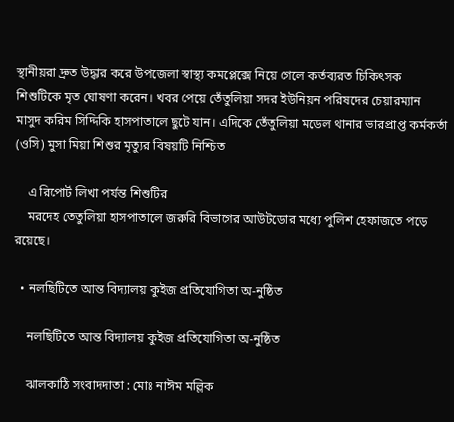স্থানীয়রা দ্রুত উদ্ধার করে উপজেলা স্বাস্থ্য কমপ্লেক্সে নিয়ে গেলে কর্তব্যরত চিকিৎসক শিশুটিকে মৃত ঘোষণা করেন। খবর পেয়ে তেঁতুলিয়া সদর ইউনিয়ন পরিষদের চেয়ারম্যান মাসুদ করিম সিদ্দিকি হাসপাতালে ছুটে যান। এদিকে তেঁতুলিয়া মডেল থানার ভারপ্রাপ্ত কর্মকর্তা (ওসি) মুসা মিয়া শিশুর মৃত্যুর বিষয়টি নিশ্চিত

    এ রিপোর্ট লিখা পর্যন্ত শিশুটির
    মরদেহ তেতুলিয়া হাসপাতালে জরুরি বিভাগের আউটডোর মধ্যে পুলিশ হেফাজতে পড়ে রয়েছে।

  • নলছিটিতে আন্ত বিদ্যালয় কুইজ প্রতিযোগিতা অ-নুষ্ঠিত

    নলছিটিতে আন্ত বিদ্যালয় কুইজ প্রতিযোগিতা অ-নুষ্ঠিত

    ঝালকাঠি সংবাদদাতা : মোঃ নাঈম মল্লিক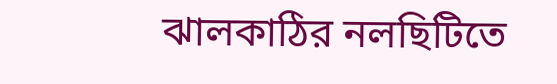ঝালকাঠির নলছিটিতে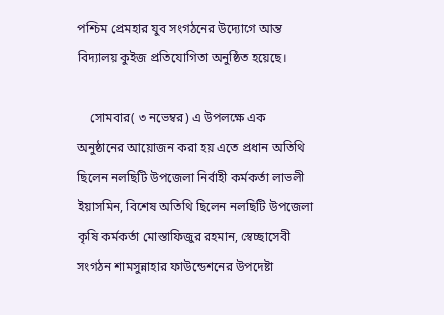পশ্চিম প্রেমহার যুব সংগঠনের উদ্যোগে আন্ত বিদ্যালয় কুইজ প্রতিযোগিতা অনুষ্ঠিত হয়েছে।

    সোমবার( ৩ নভেম্বর) এ উপলক্ষে এক অনুষ্ঠানের আয়োজন করা হয় এতে প্রধান অতিথি ছিলেন নলছিটি উপজেলা নির্বাহী কর্মকর্তা লাভলী ইয়াসমিন, বিশেষ অতিথি ছিলেন নলছিটি উপজেলা কৃষি কর্মকর্তা মোস্তাফিজুর রহমান, স্বেচ্ছাসেবী সংগঠন শামসুন্নাহার ফাউন্ডেশনের উপদেষ্টা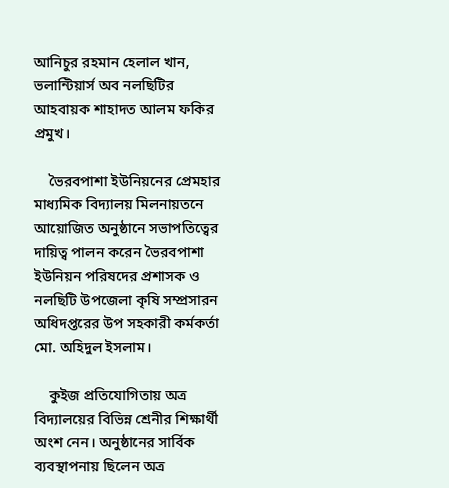আনিচুর রহমান হেলাল খান, ভলান্টিয়ার্স অব নলছিটির আহবায়ক শাহাদত আলম ফকির প্রমুখ।

    ভৈরবপাশা ইউনিয়নের প্রেমহার মাধ্যমিক বিদ্যালয় মিলনায়তনে আয়োজিত অনুষ্ঠানে সভাপতিত্বের দায়িত্ব পালন করেন ভৈরবপাশা ইউনিয়ন পরিষদের প্রশাসক ও নলছিটি উপজেলা কৃষি সম্প্রসারন অধিদপ্তরের উপ সহকারী কর্মকর্তা মো. অহিদুল ইসলাম।

    কুইজ প্রতিযোগিতায় অত্র বিদ্যালয়ের বিভিন্ন শ্রেনীর শিক্ষার্থী অংশ নেন। অনুষ্ঠানের সার্বিক ব্যবস্থাপনায় ছিলেন অত্র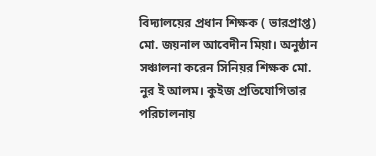বিদ্যালয়ের প্রধান শিক্ষক ( ভারপ্রাপ্ত) মো. জয়নাল আবেদীন মিয়া। অনুষ্ঠান সঞ্চালনা করেন সিনিয়র শিক্ষক মো. নুর ই আলম। কুইজ প্রতিযোগিতার পরিচালনায়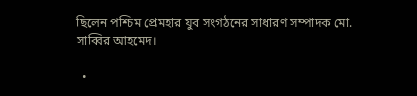ছিলেন পশ্চিম প্রেমহার যুব সংগঠনের সাধারণ সম্পাদক মো. সাব্বির আহমেদ।

  •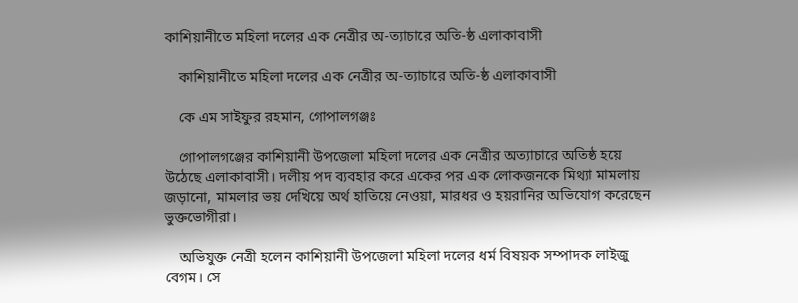কাশিয়ানীতে মহিলা দলের এক নেত্রীর অ-ত্যাচারে অতি-ষ্ঠ এলাকাবাসী

    কাশিয়ানীতে মহিলা দলের এক নেত্রীর অ-ত্যাচারে অতি-ষ্ঠ এলাকাবাসী

    কে এম সাইফুর রহমান, গোপালগঞ্জঃ

    গোপালগঞ্জের কাশিয়ানী উপজেলা মহিলা দলের এক নেত্রীর অত্যাচারে অতিষ্ঠ হয়ে উঠেছে এলাকাবাসী। দলীয় পদ ব্যবহার করে একের পর এক লোকজনকে মিথ্যা মামলায় জড়ানো, মামলার ভয় দেখিয়ে অর্থ হাতিয়ে নেওয়া, মারধর ও হয়রানির অভিযোগ করেছেন ভুক্তভোগীরা।

    অভিযুক্ত নেত্রী হলেন কাশিয়ানী উপজেলা মহিলা দলের ধর্ম বিষয়ক সম্পাদক লাইজু বেগম। সে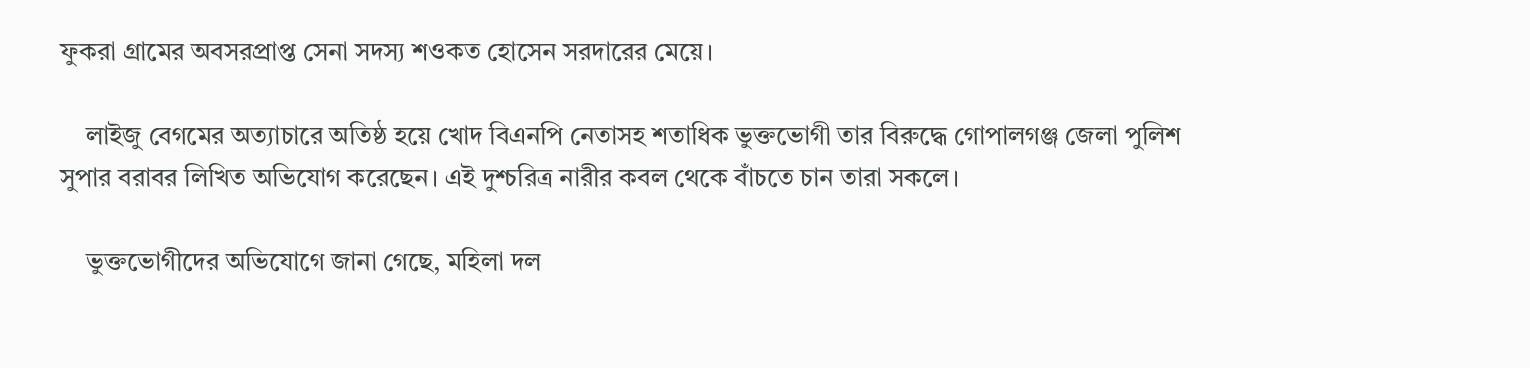ফুকরা গ্রামের অবসরপ্রাপ্ত সেনা সদস্য শওকত হোসেন সরদারের মেয়ে।

    লাইজু বেগমের অত্যাচারে অতিষ্ঠ হয়ে খোদ বিএনপি নেতাসহ শতাধিক ভুক্তভোগী তার বিরুদ্ধে গোপালগঞ্জ জেলা পুলিশ সুপার বরাবর লিখিত অভিযোগ করেছেন। এই দুশ্চরিত্র নারীর কবল থেকে বাঁচতে চান তারা সকলে।

    ভুক্তভোগীদের অভিযোগে জানা গেছে, মহিলা দল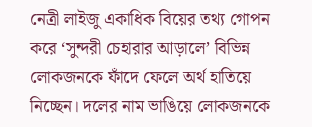নেত্রী লাইজু একাধিক বিয়ের তথ্য গোপন করে ‘সুন্দরী চেহারার আড়ালে’ বিভিন্ন লোকজনকে ফাঁদে ফেলে অর্থ হাতিয়ে নিচ্ছেন। দলের নাম ভাঙিয়ে লোকজনকে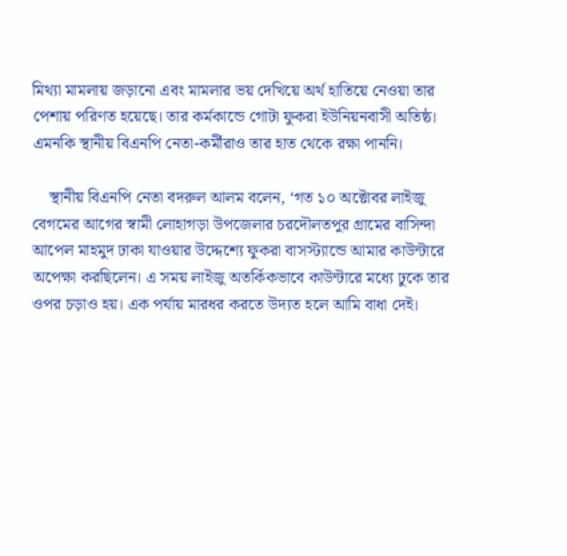মিথ্যা মামলায় জড়ানো এবং মামলার ভয় দেখিয়ে অর্থ হাতিয়ে নেওয়া তার পেশায় পরিণত হয়েছে। তার কর্মকান্ডে গোটা ফুকরা ইউনিয়নবাসী অতিষ্ঠ। এমনকি স্থানীয় বিএনপি নেতা-কর্মীরাও তার হাত থেকে রক্ষা পাননি।

    স্থানীয় বিএনপি নেতা বদরুল আলম বলেন, ‘গত ১০ অক্টোবর লাইজু বেগমের আগের স্বামী লোহাগড়া উপজেলার চরদৌলতপুর গ্রামের বাসিন্দা আপেল মাহমুদ ঢাকা যাওয়ার উদ্দেশ্যে ফুকরা বাসস্ট্যান্ডে আমার কাউন্টারে অপেক্ষা করছিলেন। এ সময় লাইজু অতর্কিকভাবে কাউন্টারে মধ্যে ঢুকে তার ওপর চড়াও হয়। এক পর্যায় মারধর করতে উদ্যত হলে আমি বাধা দেই।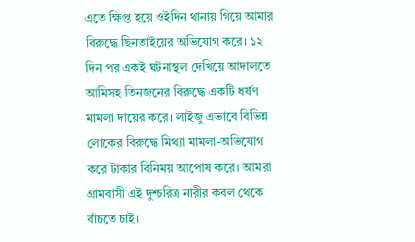এতে ক্ষিপ্ত হয়ে ওইদিন থানায় গিয়ে আমার বিরুদ্ধে ছিনতাইয়ের অভিযোগ করে। ১২ দিন পর একই ঘটনাস্থল দেখিয়ে আদালতে আমিসহ তিনজনের বিরুদ্ধে একটি ধর্ষণ মামলা দায়ের করে। লাইজু এভাবে বিভিন্ন লোকের বিরুদ্ধে মিথ্যা মামলা-অভিযোগ করে টাকার বিনিময় আপোষ করে। আমরা গ্রামবাসী এই দুশ্চরিত্র নারীর কবল থেকে বাঁচতে চাই।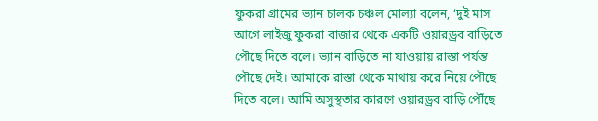ফুকরা গ্রামের ভ্যান চালক চঞ্চল মোল্যা বলেন, ‘দুই মাস আগে লাইজু ফুকরা বাজার থেকে একটি ওয়ারড্রব বাড়িতে পৌছে দিতে বলে। ভ্যান বাড়িতে না যাওয়ায় রাস্তা পর্যন্ত পৌছে দেই। আমাকে রাস্তা থেকে মাথায় করে নিয়ে পৌছে দিতে বলে। আমি অসুস্থতার কারণে ওয়ারড্রব বাড়ি পৌঁছে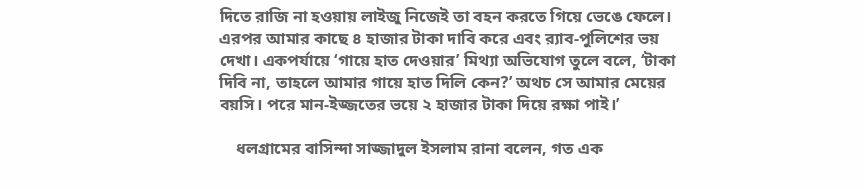দিতে রাজি না হওয়ায় লাইজু নিজেই তা বহন করতে গিয়ে ভেঙে ফেলে। এরপর আমার কাছে ৪ হাজার টাকা দাবি করে এবং র‌্যাব-পুলিশের ভয় দেখা। একপর্যায়ে ‘গায়ে হাত দেওয়ার’ মিথ্যা অভিযোগ তুলে বলে, ‘টাকা দিবি না, তাহলে আমার গায়ে হাত দিলি কেন?’ অথচ সে আমার মেয়ের বয়সি। পরে মান-ইজ্জতের ভয়ে ২ হাজার টাকা দিয়ে রক্ষা পাই।’

    ধলগ্রামের বাসিন্দা সাজ্জাদুল ইসলাম রানা বলেন, গত এক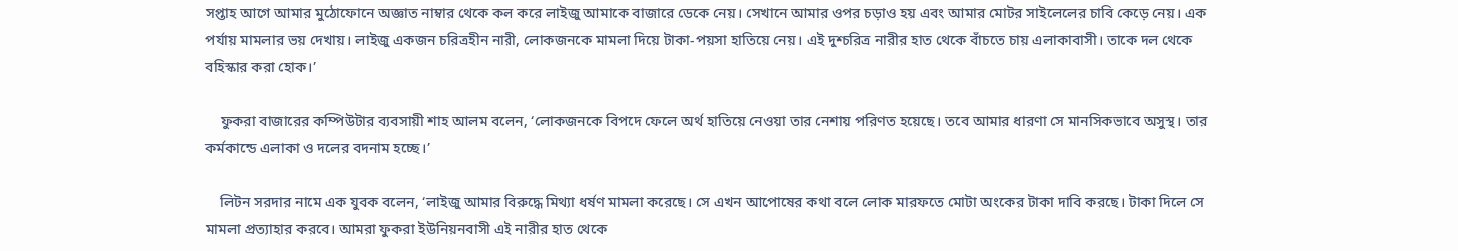সপ্তাহ আগে আমার মুঠোফোনে অজ্ঞাত নাম্বার থেকে কল করে লাইজু আমাকে বাজারে ডেকে নেয়। সেখানে আমার ওপর চড়াও হয় এবং আমার মোটর সাইলেলের চাবি কেড়ে নেয়। এক পর্যায় মামলার ভয় দেখায়। লাইজু একজন চরিত্রহীন নারী, লোকজনকে মামলা দিয়ে টাকা-পয়সা হাতিয়ে নেয়। এই দুশ্চরিত্র নারীর হাত থেকে বাঁচতে চায় এলাকাবাসী। তাকে দল থেকে বহিস্কার করা হোক।’

    ফুকরা বাজারের কম্পিউটার ব্যবসায়ী শাহ আলম বলেন, ‘লোকজনকে বিপদে ফেলে অর্থ হাতিয়ে নেওয়া তার নেশায় পরিণত হয়েছে। তবে আমার ধারণা সে মানসিকভাবে অসুস্থ। তার কর্মকান্ডে এলাকা ও দলের বদনাম হচ্ছে।’

    লিটন সরদার নামে এক যুবক বলেন, ‘লাইজু আমার বিরুদ্ধে মিথ্যা ধর্ষণ মামলা করেছে। সে এখন আপোষের কথা বলে লোক মারফতে মোটা অংকের টাকা দাবি করছে। টাকা দিলে সে মামলা প্রত্যাহার করবে। আমরা ফুকরা ইউনিয়নবাসী এই নারীর হাত থেকে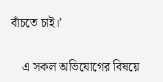বাঁচতে চাই।’

    এ সকল অভিযোগের বিষয়ে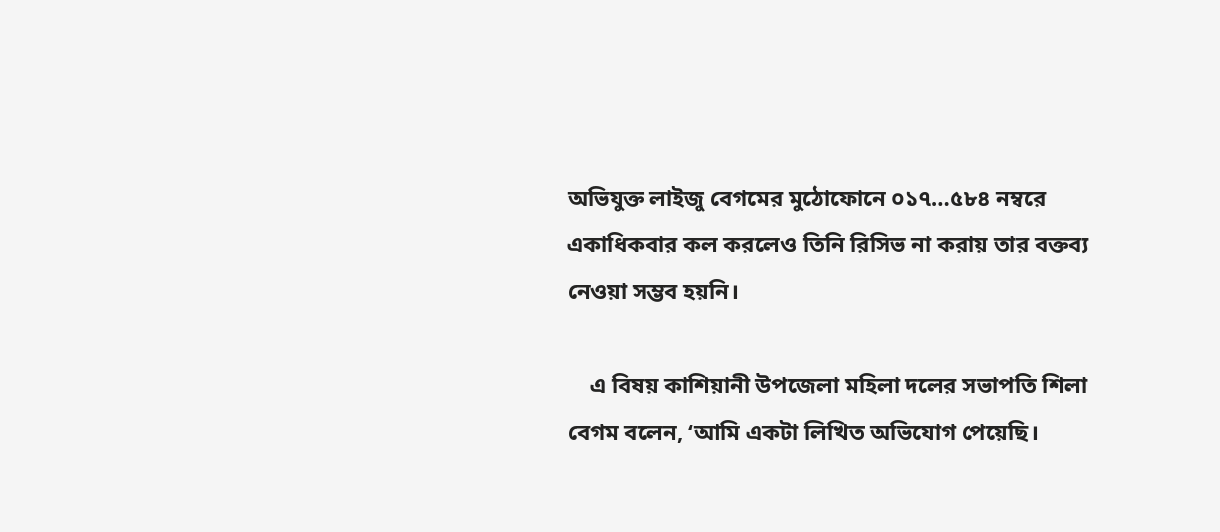অভিযুক্ত লাইজু বেগমের মুঠোফোনে ০১৭…৫৮৪ নম্বরে একাধিকবার কল করলেও তিনি রিসিভ না করায় তার বক্তব্য নেওয়া সম্ভব হয়নি।

    এ বিষয় কাশিয়ানী উপজেলা মহিলা দলের সভাপতি শিলা বেগম বলেন, ‘আমি একটা লিখিত অভিযোগ পেয়েছি।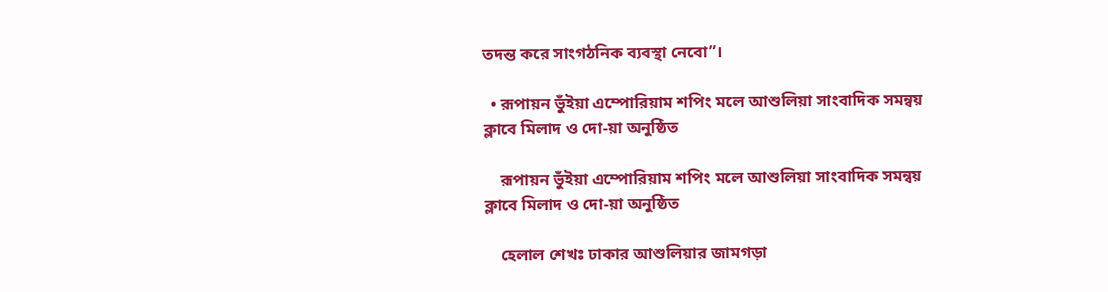তদন্ত করে সাংগঠনিক ব্যবস্থা নেবো”।

  • রূপায়ন ভুঁইয়া এম্পোরিয়াম শপিং মলে আশুলিয়া সাংবাদিক সমন্বয় ক্লাবে মিলাদ ও দো-য়া অনুষ্ঠিত

    রূপায়ন ভুঁইয়া এম্পোরিয়াম শপিং মলে আশুলিয়া সাংবাদিক সমন্বয় ক্লাবে মিলাদ ও দো-য়া অনুষ্ঠিত

    হেলাল শেখঃ ঢাকার আশুলিয়ার জামগড়া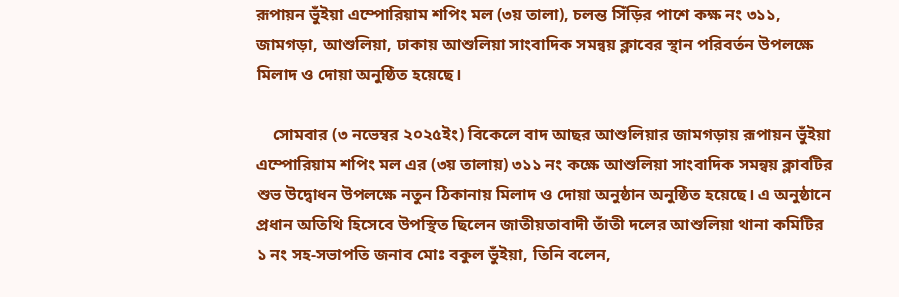রূপায়ন ভুঁইয়া এম্পোরিয়াম শপিং মল (৩য় তালা), চলন্ত সিঁড়ির পাশে কক্ষ নং ৩১১, জামগড়া, আশুলিয়া, ঢাকায় আশুলিয়া সাংবাদিক সমন্বয় ক্লাবের স্থান পরিবর্তন উপলক্ষে মিলাদ ও দোয়া অনুষ্ঠিত হয়েছে।

    সোমবার (৩ নভেম্বর ২০২৫ইং) বিকেলে বাদ আছর আশুলিয়ার জামগড়ায় রূপায়ন ভুঁইয়া এম্পোরিয়াম শপিং মল এর (৩য় তালায়) ৩১১ নং কক্ষে আশুলিয়া সাংবাদিক সমন্বয় ক্লাবটির শুভ উদ্বোধন উপলক্ষে নতুন ঠিকানায় মিলাদ ও দোয়া অনুষ্ঠান অনুষ্ঠিত হয়েছে। এ অনুষ্ঠানে প্রধান অতিথি হিসেবে উপস্থিত ছিলেন জাতীয়তাবাদী তাঁতী দলের আশুলিয়া থানা কমিটির ১ নং সহ-সভাপতি জনাব মোঃ বকুল ভুঁইয়া, তিনি বলেন,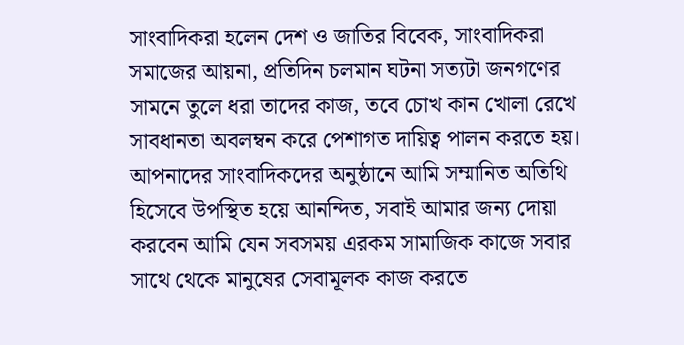সাংবাদিকরা হলেন দেশ ও জাতির বিবেক, সাংবাদিকরা সমাজের আয়না, প্রতিদিন চলমান ঘটনা সত্যটা জনগণের সামনে তুলে ধরা তাদের কাজ, তবে চোখ কান খোলা রেখে সাবধানতা অবলম্বন করে পেশাগত দায়িত্ব পালন করতে হয়। আপনাদের সাংবাদিকদের অনুষ্ঠানে আমি সম্মানিত অতিথি হিসেবে উপস্থিত হয়ে আনন্দিত, সবাই আমার জন্য দোয়া করবেন আমি যেন সবসময় এরকম সামাজিক কাজে সবার সাথে থেকে মানুষের সেবামূলক কাজ করতে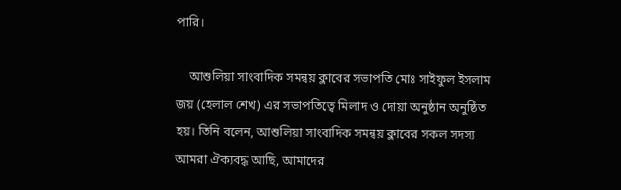পারি।

    আশুলিয়া সাংবাদিক সমন্বয় ক্লাবের সভাপতি মোঃ সাইফুল ইসলাম জয় (হেলাল শেখ) এর সভাপতিত্বে মিলাদ ও দোয়া অনুষ্ঠান অনুষ্ঠিত হয়। তিনি বলেন, আশুলিয়া সাংবাদিক সমন্বয় ক্লাবের সকল সদস্য আমরা ঐক্যবদ্ধ আছি, আমাদের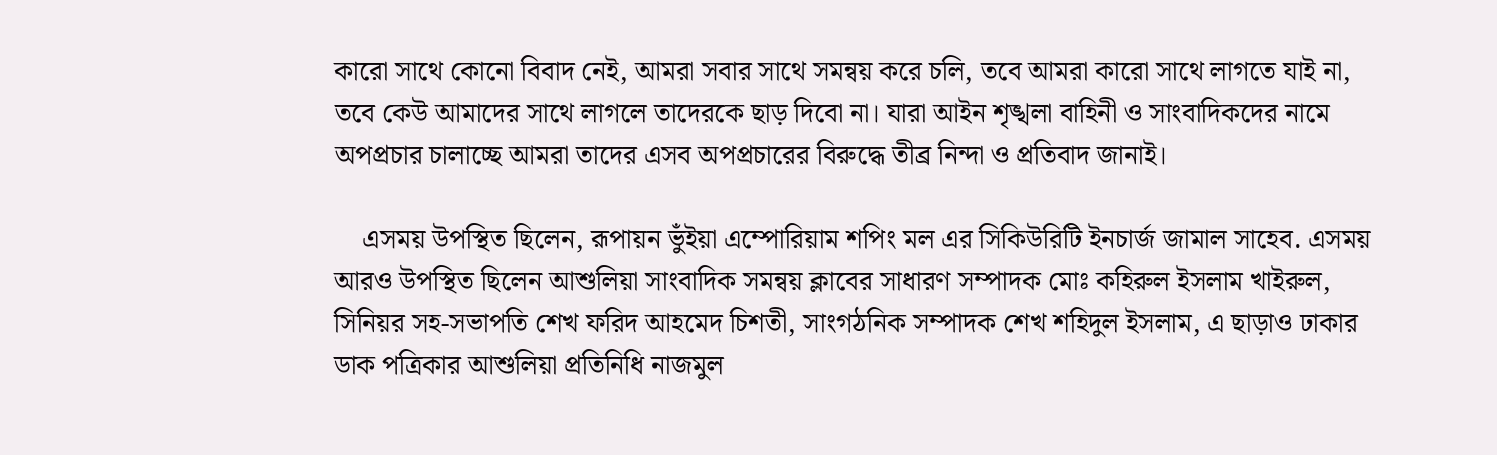কারো সাথে কোনো বিবাদ নেই, আমরা সবার সাথে সমন্বয় করে চলি, তবে আমরা কারো সাথে লাগতে যাই না, তবে কেউ আমাদের সাথে লাগলে তাদেরকে ছাড় দিবো না। যারা আইন শৃঙ্খলা বাহিনী ও সাংবাদিকদের নামে অপপ্রচার চালাচ্ছে আমরা তাদের এসব অপপ্রচারের বিরুদ্ধে তীব্র নিন্দা ও প্রতিবাদ জানাই।

    এসময় উপস্থিত ছিলেন, রূপায়ন ভুঁইয়া এম্পোরিয়াম শপিং মল এর সিকিউরিটি ইনচার্জ জামাল সাহেব. এসময় আরও উপস্থিত ছিলেন আশুলিয়া সাংবাদিক সমন্বয় ক্লাবের সাধারণ সম্পাদক মোঃ কহিরুল ইসলাম খাইরুল, সিনিয়র সহ-সভাপতি শেখ ফরিদ আহমেদ চিশতী, সাংগঠনিক সম্পাদক শেখ শহিদুল ইসলাম, এ ছাড়াও ঢাকার ডাক পত্রিকার আশুলিয়া প্রতিনিধি নাজমুল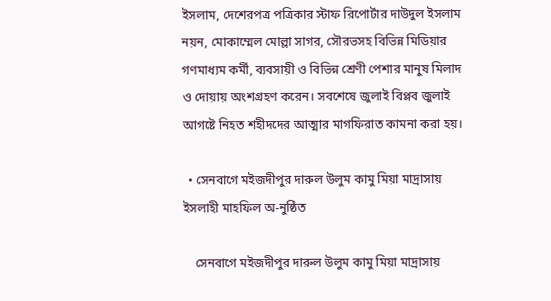ইসলাম, দেশেরপত্র পত্রিকার স্টাফ রিপোর্টার দাউদুল ইসলাম নয়ন, মোকাম্মেল মোল্লা সাগর, সৌরভসহ বিভিন্ন মিডিয়ার গণমাধ্যম কর্মী, ব্যবসায়ী ও বিভিন্ন শ্রেণী পেশার মানুষ মিলাদ ও দোয়ায় অংশগ্রহণ করেন। সবশেষে জুলাই বিপ্লব জুলাই আগষ্টে নিহত শহীদদের আত্মার মাগফিরাত কামনা করা হয়।

  • সেনবাগে মইজদীপুর দারুল উলুম কামু মিয়া মাদ্রাসায় ইসলাহী মাহফিল অ-নুষ্ঠিত

    সেনবাগে মইজদীপুর দারুল উলুম কামু মিয়া মাদ্রাসায়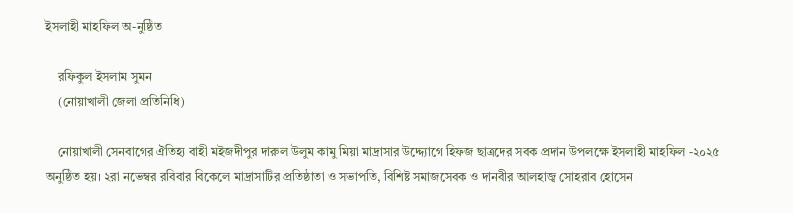ইসলাহী মাহফিল অ-নুষ্ঠিত

    রফিকুল ইসলাম সুমন
    (নোয়াখালী জেলা প্রতিনিধি)

    নোয়াখালী সেনবাগের ঐতিহ্য বাহী মইজদীপুর দারুল উলুম কামু মিয়া মাদ্রাসার উদ্দ্যোগে হিফজ ছাত্রদের সবক প্রদান উপলক্ষে ইসলাহী মাহফিল -২০২৫ অনুষ্ঠিত হয়। ২রা নভেম্বর রবিবার বিকেলে মাদ্রাসাটির প্রতিষ্ঠাতা ও সভাপতি, বিশিষ্ট সমাজসেবক ও দানবীর আলহাজ্ব সোহরাব হোসেন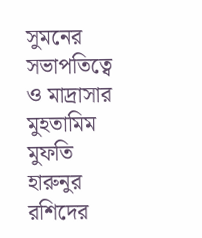সুমনের সভাপতিত্বে ও মাদ্রাসার মুহতামিম মুফতি হারুনুর রশিদের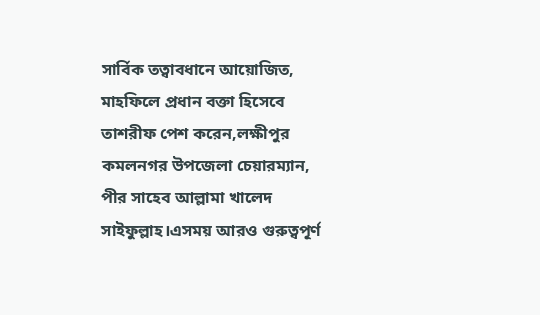সার্বিক তত্বাবধানে আয়োজিত, মাহফিলে প্রধান বক্তা হিসেবে তাশরীফ পেশ করেন,লক্ষীপুর কমলনগর উপজেলা চেয়ারম্যান, পীর সাহেব আল্লামা খালেদ সাইফুল্লাহ।এসময় আরও গুরুত্বপূর্ণ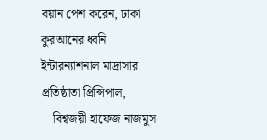বয়ান পেশ করেন, ঢাকা কুরআনের ধ্বনি ইন্টারন্যাশনাল মাদ্রাসার প্রতিষ্ঠাতা প্রিন্সিপাল,
    বিশ্বজয়ী হাফেজ নাজমুস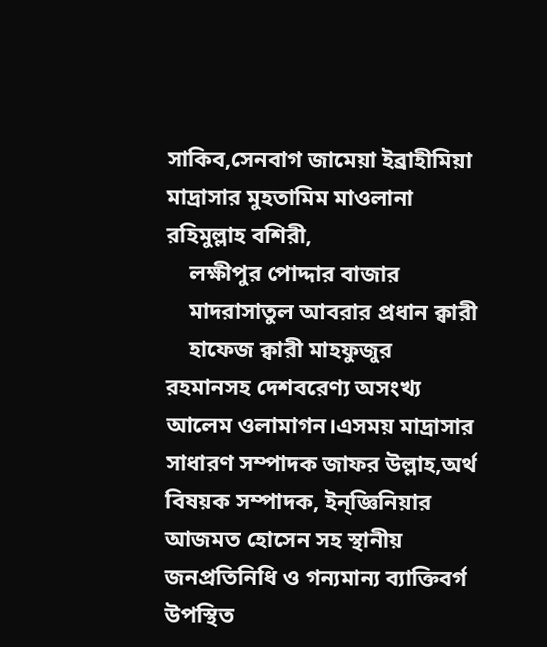সাকিব,সেনবাগ জামেয়া ইব্রাহীমিয়া মাদ্রাসার মুহতামিম মাওলানা রহিমুল্লাহ বশিরী,
    লক্ষীপুর পোদ্দার বাজার
    মাদরাসাতুল আবরার প্রধান ক্বারী
    হাফেজ ক্বারী মাহফুজুর রহমানসহ দেশবরেণ্য অসংখ্য আলেম ওলামাগন।এসময় মাদ্রাসার সাধারণ সম্পাদক জাফর উল্লাহ,অর্থ বিষয়ক সম্পাদক, ইন্জ্ঞিনিয়ার আজমত হোসেন সহ স্থানীয় জনপ্রতিনিধি ও গন্যমান্য ব্যাক্তিবর্গ উপস্থিত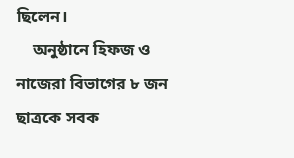ছিলেন।
    অনুষ্ঠানে হিফজ ও নাজেরা বিভাগের ৮ জন ছাত্রকে সবক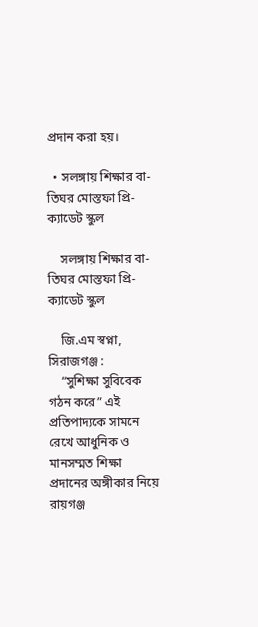প্রদান করা হয়।

  • সলঙ্গায় শিক্ষার বা-তিঘর মোস্তফা প্রি-ক্যাডেট স্কুল

    সলঙ্গায় শিক্ষার বা-তিঘর মোস্তফা প্রি-ক্যাডেট স্কুল

    জি.এম স্বপ্না, সিরাজগঞ্জ :
    “সুশিক্ষা সুবিবেক গঠন করে” এই প্রতিপাদ্যকে সামনে রেখে আধুনিক ও মানসম্মত শিক্ষা প্রদানের অঙ্গীকার নিয়ে রায়গঞ্জ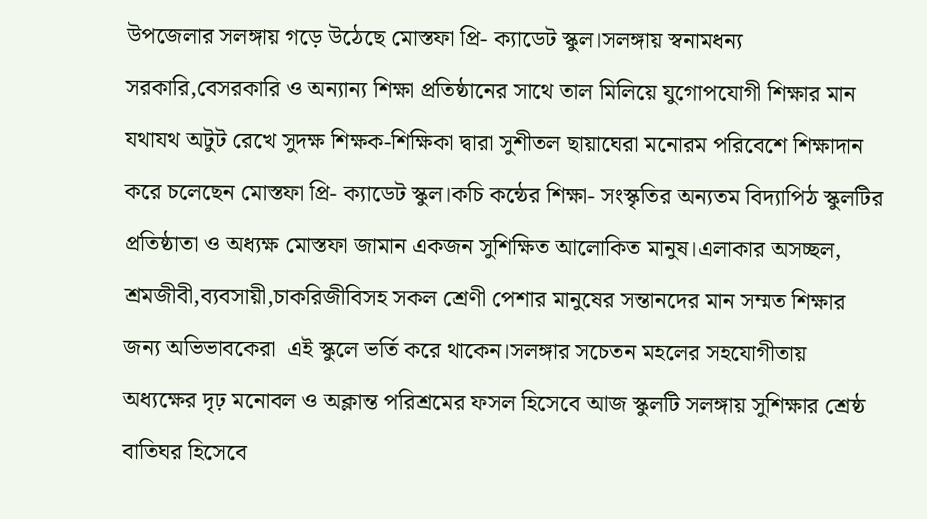উপজেলার সলঙ্গায় গড়ে উঠেছে মোস্তফা প্রি- ক্যাডেট স্কুল।সলঙ্গায় স্বনামধন্য সরকারি,বেসরকারি ও অন্যান্য শিক্ষা প্রতিষ্ঠানের সাথে তাল মিলিয়ে যুগোপযোগী শিক্ষার মান যথাযথ অটুট রেখে সুদক্ষ শিক্ষক-শিক্ষিকা দ্বারা সুশীতল ছায়াঘেরা মনোরম পরিবেশে শিক্ষাদান করে চলেছেন মোস্তফা প্রি- ক্যাডেট স্কুল।কচি কন্ঠের শিক্ষা- সংস্কৃতির অন্যতম বিদ্যাপিঠ স্কুলটির প্রতিষ্ঠাতা ও অধ্যক্ষ মোস্তফা জামান একজন সুশিক্ষিত আলোকিত মানুষ।এলাকার অসচ্ছল, শ্রমজীবী,ব্যবসায়ী,চাকরিজীবিসহ সকল শ্রেণী পেশার মানুষের সন্তানদের মান সম্মত শিক্ষার জন্য অভিভাবকেরা  এই স্কুলে ভর্তি করে থাকেন।সলঙ্গার সচেতন মহলের সহযোগীতায় অধ্যক্ষের দৃঢ় মনোবল ও অক্লান্ত পরিশ্রমের ফসল হিসেবে আজ স্কুলটি সলঙ্গায় সুশিক্ষার শ্রেষ্ঠ বাতিঘর হিসেবে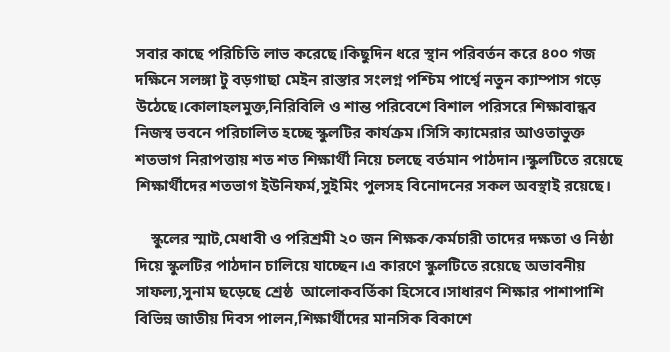সবার কাছে পরিচিতি লাভ করেছে।কিছুদিন ধরে স্থান পরিবর্তন করে ৪০০ গজ দক্ষিনে সলঙ্গা টু বড়গাছা মেইন রাস্তার সংলগ্ন পশ্চিম পার্শ্বে নতুন ক্যাম্পাস গড়ে উঠেছে।কোলাহলমুক্ত,নিরিবিলি ও শান্ত পরিবেশে বিশাল পরিসরে শিক্ষাবান্ধব নিজস্ব ভবনে পরিচালিত হচ্ছে স্কুলটির কার্যক্রম।সিসি ক্যামেরার আওতাভুক্ত শতভাগ নিরাপত্তায় শত শত শিক্ষার্থী নিয়ে চলছে বর্তমান পাঠদান।স্কুলটিতে রয়েছে শিক্ষার্থীদের শতভাগ ইউনিফর্ম,সুইমিং পুলসহ বিনোদনের সকল অবস্থাই রয়েছে।

    স্কুলের স্মাট,মেধাবী ও পরিশ্রমী ২০ জন শিক্ষক/কর্মচারী তাদের দক্ষতা ও নিষ্ঠা দিয়ে স্কুলটির পাঠদান চালিয়ে যাচ্ছেন।এ কারণে স্কুলটিতে রয়েছে অভাবনীয় সাফল্য,সুনাম ছড়েছে শ্রেষ্ঠ  আলোকবর্তিকা হিসেবে।সাধারণ শিক্ষার পাশাপাশি বিভিন্ন জাতীয় দিবস পালন,শিক্ষার্থীদের মানসিক বিকাশে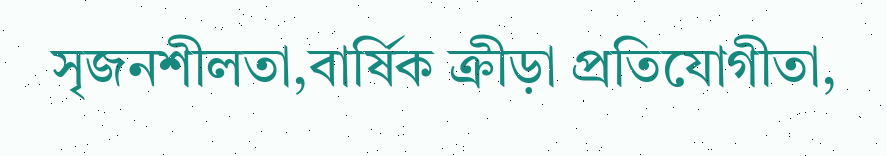সৃজনশীলতা,বার্ষিক ক্রীড়া প্রতিযোগীতা,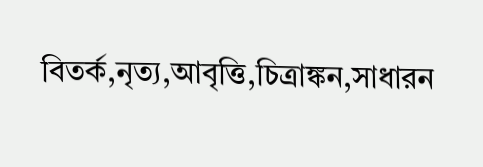বিতর্ক,নৃত্য,আবৃত্তি,চিত্রাঙ্কন,সাধারন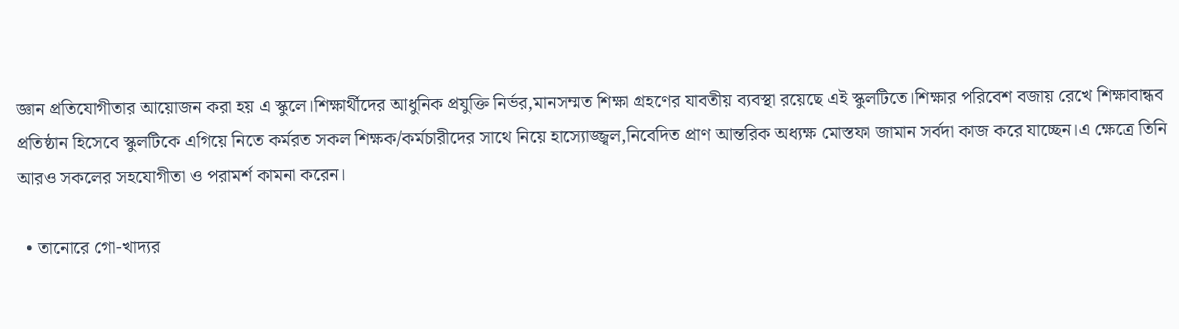জ্ঞান প্রতিযোগীতার আয়োজন করা হয় এ স্কুলে।শিক্ষার্থীদের আধুনিক প্রযুক্তি নির্ভর,মানসম্মত শিক্ষা গ্রহণের যাবতীয় ব্যবস্থা রয়েছে এই স্কুলটিতে।শিক্ষার পরিবেশ বজায় রেখে শিক্ষাবান্ধব প্রতিষ্ঠান হিসেবে স্কুলটিকে এগিয়ে নিতে কর্মরত সকল শিক্ষক/কর্মচারীদের সাথে নিয়ে হাস্যোজ্জ্বল,নিবেদিত প্রাণ আন্তরিক অধ্যক্ষ মোস্তফা জামান সর্বদা কাজ করে যাচ্ছেন।এ ক্ষেত্রে তিনি আরও সকলের সহযোগীতা ও পরামর্শ কামনা করেন।

  • তানোরে গো-খাদ্যর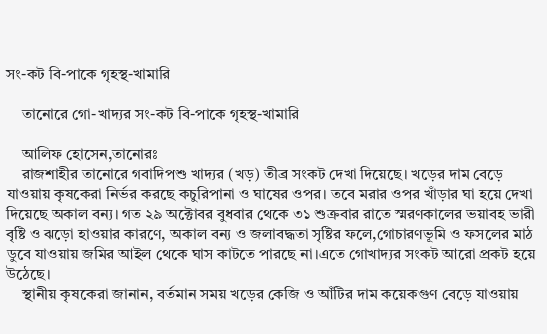সং-কট বি-পাকে গৃহস্থ-খামারি

    তানোরে গো-খাদ্যর সং-কট বি-পাকে গৃহস্থ-খামারি

    আলিফ হোসেন,তানোরঃ
    রাজশাহীর তানোরে গবাদিপশু খাদ্যর (খড়) তীব্র সংকট দেখা দিয়েছে। খড়ের দাম বেড়ে যাওয়ায় কৃষকেরা নির্ভর করছে কচুরিপানা ও ঘাষের ওপর। তবে মরার ওপর খাঁড়ার ঘা হয়ে দেখা দিয়েছে অকাল বন্য। গত ২৯ অক্টোবর বুধবার থেকে ৩১ শুক্রবার রাতে স্মরণকালের ভয়াবহ ভারী বৃষ্টি ও ঝড়ো হাওয়ার কারণে, অকাল বন্য ও জলাবদ্ধতা সৃষ্টির ফলে,গোচারণভূমি ও ফসলের মাঠ ডুবে যাওয়ায় জমির আইল থেকে ঘাস কাটতে পারছে না।এতে গোখাদ্যর সংকট আরো প্রকট হয়ে উঠেছে।
    স্থানীয় কৃষকেরা জানান, বর্তমান সময় খড়ের কেজি ও আঁটির দাম কয়েকগুণ বেড়ে যাওয়ায়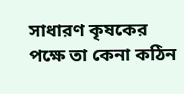সাধারণ কৃষকের পক্ষে তা কেনা কঠিন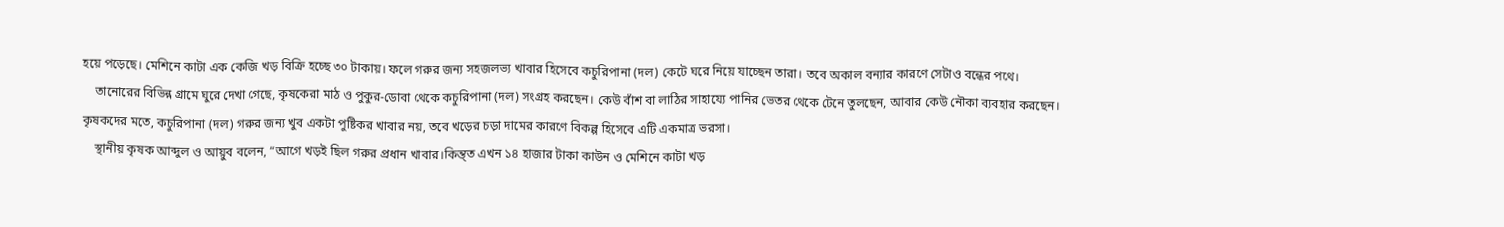হয়ে পড়েছে। মেশিনে কাটা এক কেজি খড় বিক্রি হচ্ছে ৩০ টাকায়। ফলে গরুর জন্য সহজলভ্য খাবার হিসেবে কচুরিপানা (দল) কেটে ঘরে নিয়ে যাচ্ছেন তারা। তবে অকাল বন্যার কারণে সেটাও বন্ধের পথে।
    তানোরের বিভিন্ন গ্রামে ঘুরে দেখা গেছে, কৃষকেরা মাঠ ও পুকুর-ডোবা থেকে কচুরিপানা (দল) সংগ্রহ করছেন। কেউ বাঁশ বা লাঠির সাহায্যে পানির ভেতর থেকে টেনে তুলছেন, আবার কেউ নৌকা ব্যবহার করছেন। কৃষকদের মতে, কচুরিপানা (দল) গরুর জন্য খুব একটা পুষ্টিকর খাবার নয়, তবে খড়ের চড়া দামের কারণে বিকল্প হিসেবে এটি একমাত্র ভরসা।
    স্থানীয় কৃষক আব্দুল ও আয়ুব বলেন, “আগে খড়ই ছিল গরুর প্রধান খাবার।কিন্ত্ত এখন ১৪ হাজার টাকা কাউন ও মেশিনে কাটা খড়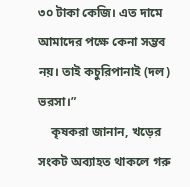৩০ টাকা কেজি। এত দামে আমাদের পক্ষে কেনা সম্ভব নয়। তাই কচুরিপানাই (দল) ভরসা।”
    কৃষকরা জানান, খড়ের সংকট অব্যাহত থাকলে গরু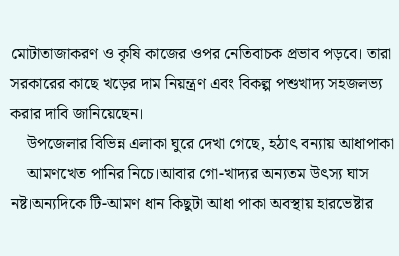মোটাতাজাকরণ ও কৃষি কাজের ওপর নেতিবাচক প্রভাব পড়বে। তারা সরকারের কাছে খড়ের দাম নিয়ন্ত্রণ এবং বিকল্প পশুখাদ্য সহজলভ্য করার দাবি জানিয়েছেন।
    উপজেলার বিভিন্ন এলাকা ঘুরে দেখা গেছে, হঠাৎ বন্যায় আধাপাকা
    আমণখেত পানির নিচে।আবার গো-খাদ্যর অন্যতম উৎস্য ঘাস নষ্ট।অন্যদিকে টি-আমণ ধান কিছুটা আধা পাকা অবস্থায় হারভেষ্টার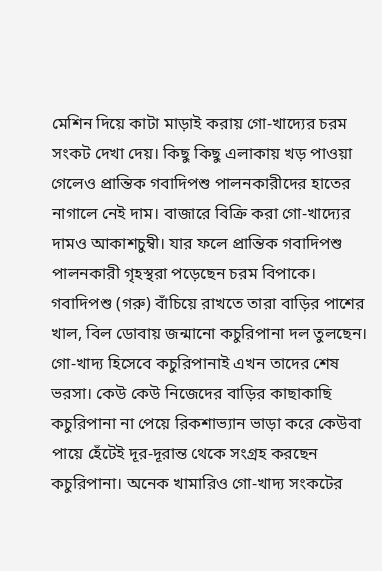মেশিন দিয়ে কাটা মাড়াই করায় গো-খাদ্যের চরম সংকট দেখা দেয়। কিছু কিছু এলাকায় খড় পাওয়া গেলেও প্রান্তিক গবাদিপশু পালনকারীদের হাতের নাগালে নেই দাম। বাজারে বিক্রি করা গো-খাদ্যের দামও আকাশচুম্বী। যার ফলে প্রান্তিক গবাদিপশু পালনকারী গৃহস্থরা পড়েছেন চরম বিপাকে। গবাদিপশু (গরু) বাঁচিয়ে রাখতে তারা বাড়ির পাশের খাল, বিল ডোবায় জন্মানো কচুরিপানা দল তুলছেন। গো-খাদ্য হিসেবে কচুরিপানাই এখন তাদের শেষ ভরসা। কেউ কেউ নিজেদের বাড়ির কাছাকাছি কচুরিপানা না পেয়ে রিকশাভ্যান ভাড়া করে কেউবা পায়ে হেঁটেই দূর-দূরান্ত থেকে সংগ্রহ করছেন কচুরিপানা। অনেক খামারিও গো-খাদ্য সংকটের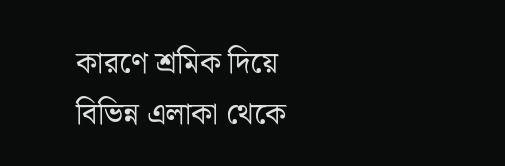কারণে শ্রমিক দিয়ে বিভিন্ন এলাকা থেকে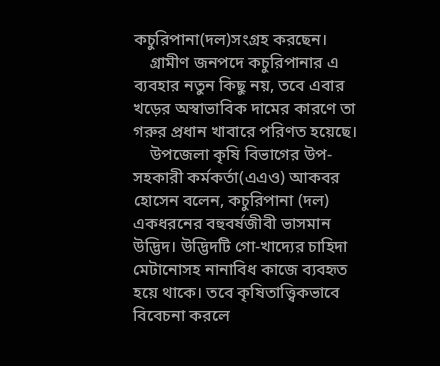কচুরিপানা(দল)সংগ্রহ করছেন।
    গ্রামীণ জনপদে কচুরিপানার এ ব্যবহার নতুন কিছু নয়, তবে এবার খড়ের অস্বাভাবিক দামের কারণে তা গরুর প্রধান খাবারে পরিণত হয়েছে।
    উপজেলা কৃষি বিভাগের উপ-সহকারী কর্মকর্তা(এএও) আকবর হোসেন বলেন, কচুরিপানা (দল) একধরনের বহুবর্ষজীবী ভাসমান উদ্ভিদ। উদ্ভিদটি গো-খাদ্যের চাহিদা মেটানোসহ নানাবিধ কাজে ব্যবহৃত হয়ে থাকে। তবে কৃষিতাত্ত্বিকভাবে বিবেচনা করলে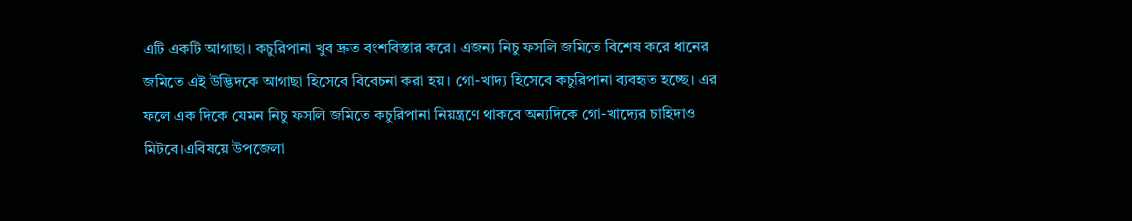এটি একটি আগাছা। কচুরিপানা খুব দ্রুত বংশবিস্তার করে। এজন্য নিচু ফসলি জমিতে বিশেষ করে ধানের জমিতে এই উদ্ভিদকে আগাছা হিসেবে বিবেচনা করা হয়। গো-খাদ্য হিসেবে কচুরিপানা ব্যবহৃত হচ্ছে। এর ফলে এক দিকে যেমন নিচু ফসলি জমিতে কচুরিপানা নিয়ন্ত্রণে থাকবে অন্যদিকে গো-খাদ্যের চাহিদাও মিটবে।এবিষয়ে উপজেলা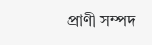প্রাণী সম্পদ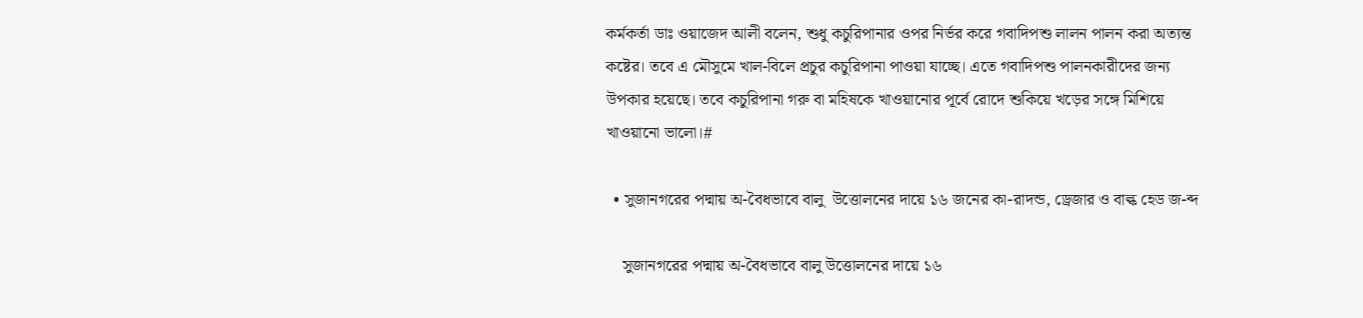কর্মকর্তা ডাঃ ওয়াজেদ আলী বলেন, শুধু কচুরিপানার ওপর নির্ভর করে গবাদিপশু লালন পালন করা অত্যন্ত কষ্টের। তবে এ মৌসুমে খাল-বিলে প্রচুর কচুরিপানা পাওয়া যাচ্ছে। এতে গবাদিপশু পালনকারীদের জন্য উপকার হয়েছে। তবে কচুরিপানা গরু বা মহিষকে খাওয়ানোর পূর্বে রোদে শুকিয়ে খড়ের সঙ্গে মিশিয়ে খাওয়ানো ভালো।#

  • সুজানগরের পদ্মায় অ-বৈধভাবে বালু  উত্তোলনের দায়ে ১৬ জনের কা-রাদন্ড, ড্রেজার ও বাল্ক হেড জ-ব্দ

    সুজানগরের পদ্মায় অ-বৈধভাবে বালু উত্তোলনের দায়ে ১৬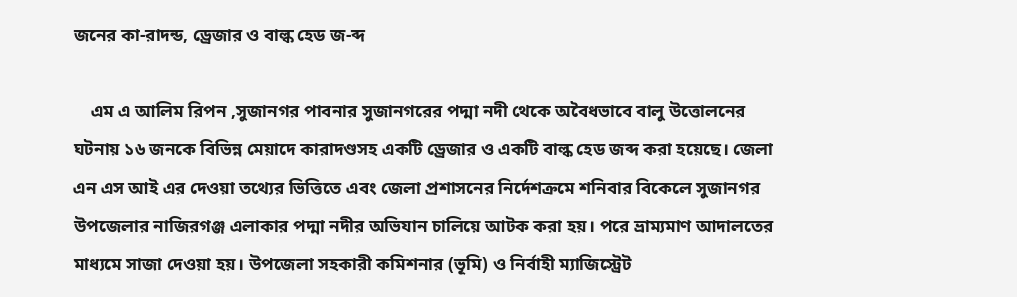জনের কা-রাদন্ড, ড্রেজার ও বাল্ক হেড জ-ব্দ

    এম এ আলিম রিপন ,সুজানগর পাবনার সুজানগরের পদ্মা নদী থেকে অবৈধভাবে বালু উত্তোলনের ঘটনায় ১৬ জনকে বিভিন্ন মেয়াদে কারাদণ্ডসহ একটি ড্রেজার ও একটি বাল্ক হেড জব্দ করা হয়েছে। জেলা এন এস আই এর দেওয়া তথ্যের ভিত্তিতে এবং জেলা প্রশাসনের নির্দেশক্রমে শনিবার বিকেলে সুজানগর উপজেলার নাজিরগঞ্জ এলাকার পদ্মা নদীর অভিযান চালিয়ে আটক করা হয়। পরে ভ্রাম্যমাণ আদালতের মাধ্যমে সাজা দেওয়া হয়। উপজেলা সহকারী কমিশনার (ভূমি) ও নির্বাহী ম্যাজিস্ট্রেট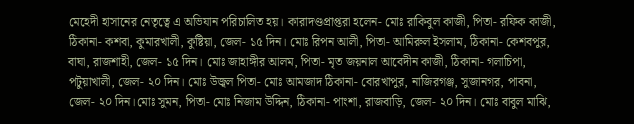মেহেদী হাসানের নেতৃত্বে এ অভিযান পরিচালিত হয়। কারাদণ্ডপ্রাপ্তরা হলেন- মোঃ রাকিবুল কাজী, পিতা- রফিক কাজী, ঠিকানা- কশবা, কুমারখালী, কুষ্টিয়া, জেল- ১৫ দিন। মোঃ রিপন আলী, পিতা- আমিরুল ইসলাম, ঠিকানা- কেশবপুর, বাঘা, রাজশাহী, জেল- ১৫ দিন। মোঃ জাহাঙ্গীর আলম, পিতা- মৃত জয়নাল আবেদীন কাজী, ঠিকানা- গলাচিপা, পটুয়াখালী, জেল- ২০ দিন। মোঃ উজ্বল পিতা- মোঃ আমজাদ ঠিকানা- বোরখাপুর, নাজিরগঞ্জ, সুজানগর, পাবনা, জেল- ২০ দিন।মোঃ সুমন, পিতা- মোঃ নিজাম উদ্দিন, ঠিকানা- পাংশা, রাজবাড়ি, জেল- ২০ দিন। মোঃ বাবুল মাঝি,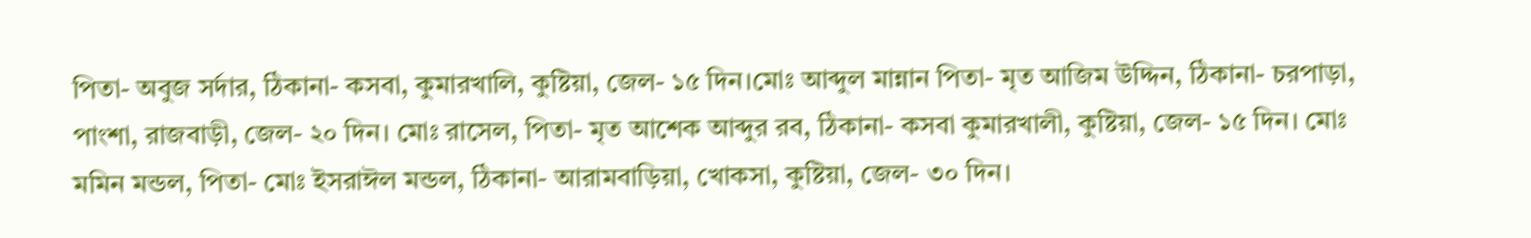পিতা- অবুজ সর্দার, ঠিকানা- কসবা, কুমারখালি, কুষ্টিয়া, জেল- ১৫ দিন।মোঃ আব্দুল মান্নান পিতা- মৃত আজিম উদ্দিন, ঠিকানা- চরপাড়া, পাংশা, রাজবাড়ী, জেল- ২০ দিন। মোঃ রাসেল, পিতা- মৃত আশেক আব্দুর রব, ঠিকানা- কসবা কুমারখালী, কুষ্টিয়া, জেল- ১৫ দিন। মোঃ মমিন মন্ডল, পিতা- মোঃ ইসরাঈল মন্ডল, ঠিকানা- আরামবাড়িয়া, খোকসা, কুষ্টিয়া, জেল- ৩০ দিন।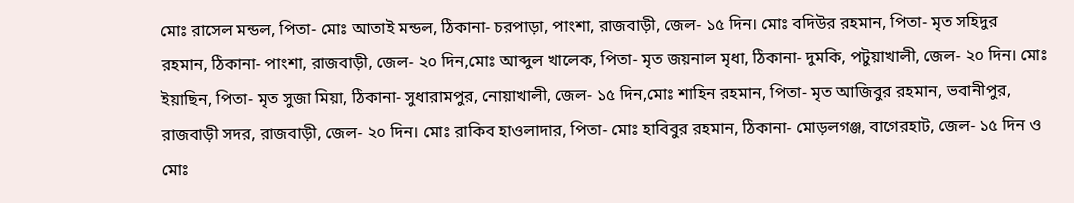মোঃ রাসেল মন্ডল, পিতা- মোঃ আতাই মন্ডল, ঠিকানা- চরপাড়া, পাংশা, রাজবাড়ী, জেল- ১৫ দিন। মোঃ বদিউর রহমান, পিতা- মৃত সহিদুর রহমান, ঠিকানা- পাংশা, রাজবাড়ী, জেল- ২০ দিন,মোঃ আব্দুল খালেক, পিতা- মৃত জয়নাল মৃধা, ঠিকানা- দুমকি, পটুয়াখালী, জেল- ২০ দিন। মোঃ ইয়াছিন, পিতা- মৃত সুজা মিয়া, ঠিকানা- সুধারামপুর, নোয়াখালী, জেল- ১৫ দিন,মোঃ শাহিন রহমান, পিতা- মৃত আজিবুর রহমান, ভবানীপুর, রাজবাড়ী সদর, রাজবাড়ী, জেল- ২০ দিন। মোঃ রাকিব হাওলাদার, পিতা- মোঃ হাবিবুর রহমান, ঠিকানা- মোড়লগঞ্জ, বাগেরহাট, জেল- ১৫ দিন ও মোঃ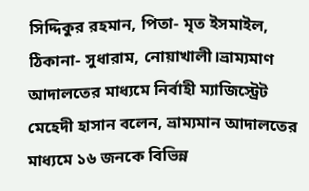সিদ্দিকুর রহমান, পিতা- মৃত ইসমাইল, ঠিকানা- সুধারাম, নোয়াখালী।ভ্রাম্যমাণ আদালতের মাধ্যমে নির্বাহী ম্যাজিস্ট্রেট মেহেদী হাসান বলেন, ভ্রাম্যমান আদালতের মাধ্যমে ১৬ জনকে বিভিন্ন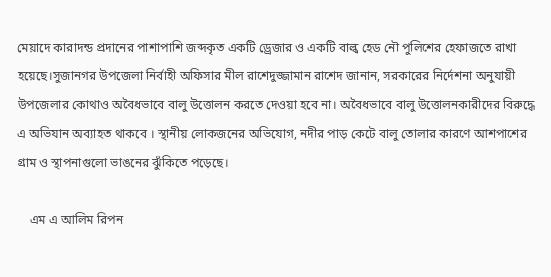মেয়াদে কারাদন্ড প্রদানের পাশাপাশি জব্দকৃত একটি ড্রেজার ও একটি বাল্ক হেড নৌ পুলিশের হেফাজতে রাখা হয়েছে।সুজানগর উপজেলা নির্বাহী অফিসার মীল রাশেদুজ্জামান রাশেদ জানান, সরকারের নির্দেশনা অনুযায়ী উপজেলার কোথাও অবৈধভাবে বালু উত্তোলন করতে দেওয়া হবে না। অবৈধভাবে বালু উত্তোলনকারীদের বিরুদ্ধে এ অভিযান অব্যাহত থাকবে । স্থানীয় লোকজনের অভিযোগ, নদীর পাড় কেটে বালু তোলার কারণে আশপাশের গ্রাম ও স্থাপনাগুলো ভাঙনের ঝুঁকিতে পড়েছে।

    এম এ আলিম রিপন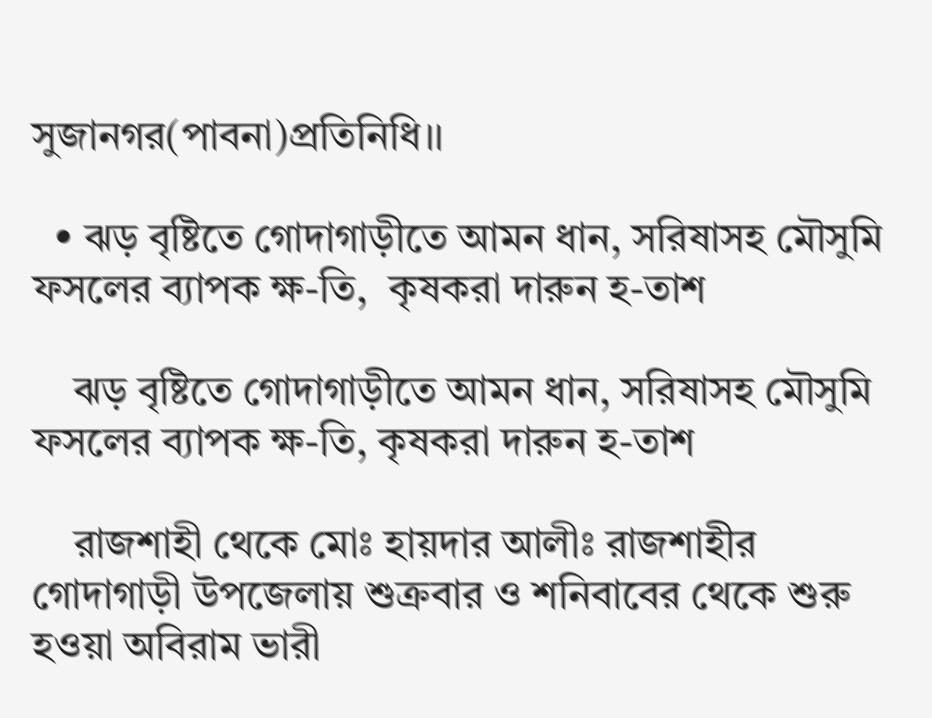সুজানগর(পাবনা)প্রতিনিধি।।

  • ঝড় বৃষ্টিতে গোদাগাড়ীতে আমন ধান, সরিষাসহ মৌসুমি ফসলের ব্যাপক ক্ষ-তি,  কৃষকরা দারুন হ-তাশ

    ঝড় বৃষ্টিতে গোদাগাড়ীতে আমন ধান, সরিষাসহ মৌসুমি ফসলের ব্যাপক ক্ষ-তি, কৃষকরা দারুন হ-তাশ

    রাজশাহী থেকে মোঃ হায়দার আলীঃ রাজশাহীর গোদাগাড়ী উপজেলায় শুক্রবার ও শনিবাবের থেকে শুরু হওয়া অবিরাম ভারী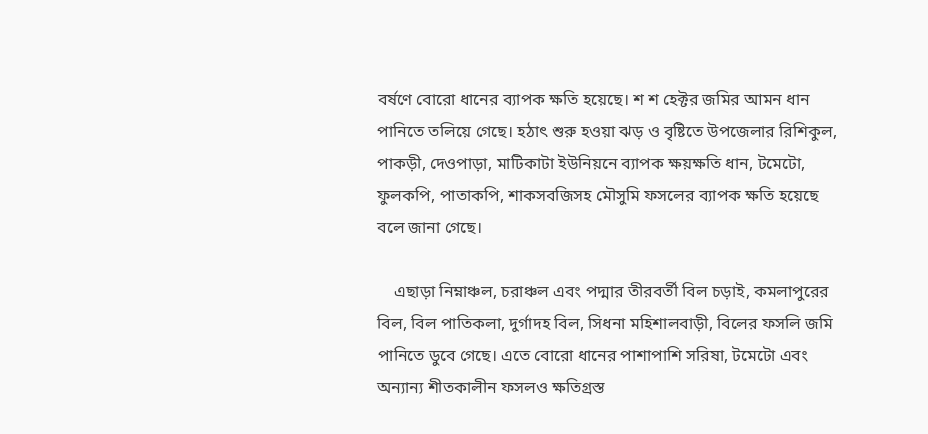বর্ষণে বোরো ধানের ব্যাপক ক্ষতি হয়েছে। শ শ হেক্টর জমির আমন ধান পানিতে তলিয়ে গেছে। হঠাৎ শুরু হওয়া ঝড় ও বৃষ্টিতে উপজেলার রিশিকুল, পাকড়ী, দেওপাড়া, মাটিকাটা ইউনিয়নে ব্যাপক ক্ষয়ক্ষতি ধান, টমেটো, ফুলকপি, পাতাকপি, শাকসবজিসহ মৌসুমি ফসলের ব্যাপক ক্ষতি হয়েছে বলে জানা গেছে।

    এছাড়া নিম্নাঞ্চল, চরাঞ্চল এবং পদ্মার তীরবর্তী বিল চড়াই, কমলাপুরের বিল, বিল পাতিকলা, দুর্গাদহ বিল, সিধনা মহিশালবাড়ী, বিলের ফসলি জমি পানিতে ডুবে গেছে। এতে বোরো ধানের পাশাপাশি সরিষা, টমেটো এবং অন্যান্য শীতকালীন ফসলও ক্ষতিগ্রস্ত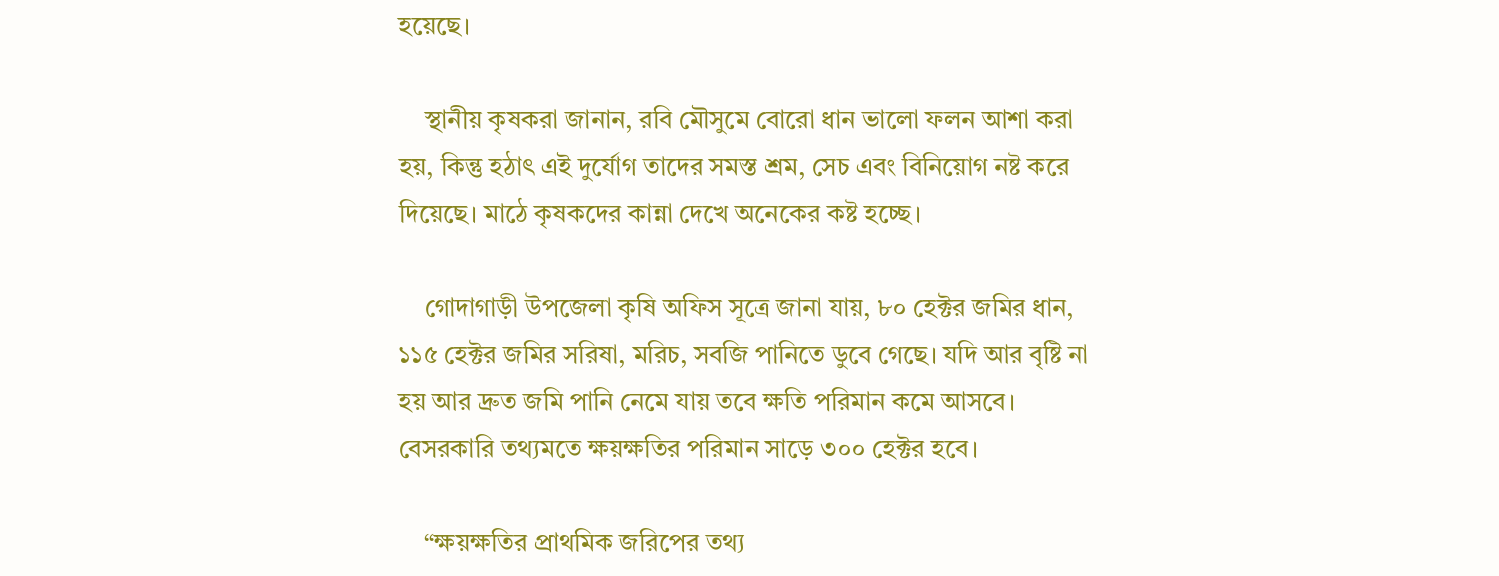হয়েছে।

    স্থানীয় কৃষকরা জানান, রবি মৌসুমে বোরো ধান ভালো ফলন আশা করা হয়, কিন্তু হঠাৎ এই দুর্যোগ তাদের সমস্ত শ্রম, সেচ এবং বিনিয়োগ নষ্ট করে দিয়েছে। মাঠে কৃষকদের কান্না দেখে অনেকের কষ্ট হচ্ছে।

    গোদাগাড়ী উপজেলা কৃষি অফিস সূত্রে জানা যায়, ৮০ হেক্টর জমির ধান, ১১৫ হেক্টর জমির সরিষা, মরিচ, সবজি পানিতে ডুবে গেছে। যদি আর বৃষ্টি না হয় আর দ্রুত জমি পানি নেমে যায় তবে ক্ষতি পরিমান কমে আসবে। বেসরকারি তথ্যমতে ক্ষয়ক্ষতির পরিমান সাড়ে ৩০০ হেক্টর হবে।

    “ক্ষয়ক্ষতির প্রাথমিক জরিপের তথ্য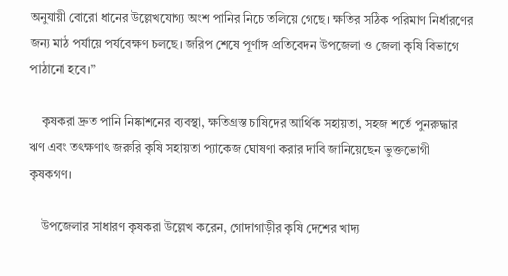অনুযায়ী বোরো ধানের উল্লেখযোগ্য অংশ পানির নিচে তলিয়ে গেছে। ক্ষতির সঠিক পরিমাণ নির্ধারণের জন্য মাঠ পর্যায়ে পর্যবেক্ষণ চলছে। জরিপ শেষে পূর্ণাঙ্গ প্রতিবেদন উপজেলা ও জেলা কৃষি বিভাগে পাঠানো হবে।”

    কৃষকরা দ্রুত পানি নিষ্কাশনের ব্যবস্থা, ক্ষতিগ্রস্ত চাষিদের আর্থিক সহায়তা, সহজ শর্তে পুনরুদ্ধার ঋণ এবং তৎক্ষণাৎ জরুরি কৃষি সহায়তা প্যাকেজ ঘোষণা করার দাবি জানিয়েছেন ভুক্তভোগী কৃষকগণ।

    উপজেলার সাধারণ কৃষকরা উল্লেখ করেন, গোদাগাড়ীর কৃষি দেশের খাদ্য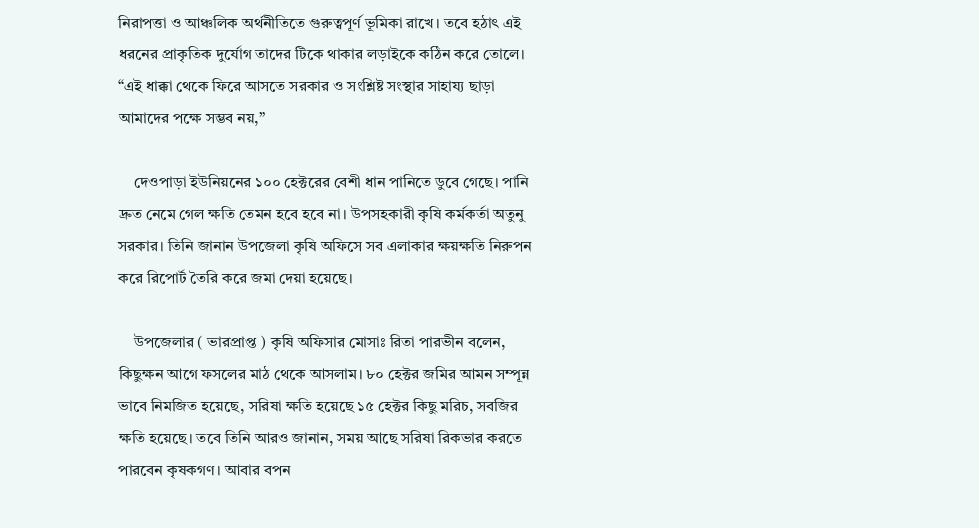নিরাপত্তা ও আঞ্চলিক অর্থনীতিতে গুরুত্বপূর্ণ ভূমিকা রাখে। তবে হঠাৎ এই ধরনের প্রাকৃতিক দুর্যোগ তাদের টিকে থাকার লড়াইকে কঠিন করে তোলে। “এই ধাক্কা থেকে ফিরে আসতে সরকার ও সংশ্লিষ্ট সংস্থার সাহায্য ছাড়া আমাদের পক্ষে সম্ভব নয়,”

    দেওপাড়া ইউনিয়নের ১০০ হেক্টরের বেশী ধান পানিতে ডুবে গেছে। পানি দ্রুত নেমে গেল ক্ষতি তেমন হবে হবে না। উপসহকারী কৃষি কর্মকর্তা অতুনু সরকার। তিনি জানান উপজেলা কৃষি অফিসে সব এলাকার ক্ষয়ক্ষতি নিরুপন করে রিপোর্ট তৈরি করে জমা দেয়া হয়েছে।

    উপজেলার ( ভারপ্রাপ্ত ) কৃষি অফিসার মোসাঃ রিতা পারভীন বলেন, কিছুক্ষন আগে ফসলের মাঠ থেকে আসলাম। ৮০ হেক্টর জমির আমন সম্পূন্ন ভাবে নিমজিত হয়েছে, সরিষা ক্ষতি হয়েছে ১৫ হেক্টর কিছু মরিচ, সবজির ক্ষতি হয়েছে। তবে তিনি আরও জানান, সময় আছে সরিষা রিকভার করতে পারবেন কৃষকগণ। আবার বপন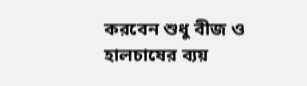করবেন শুধু বীজ ও হালচাষের ব্যয়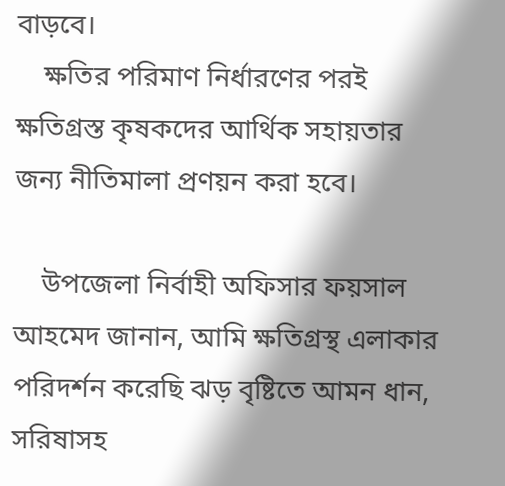বাড়বে।
    ক্ষতির পরিমাণ নির্ধারণের পরই ক্ষতিগ্রস্ত কৃষকদের আর্থিক সহায়তার জন্য নীতিমালা প্রণয়ন করা হবে।

    উপজেলা নির্বাহী অফিসার ফয়সাল আহমেদ জানান, আমি ক্ষতিগ্রস্থ এলাকার পরিদর্শন করেছি ঝড় বৃষ্টিতে আমন ধান, সরিষাসহ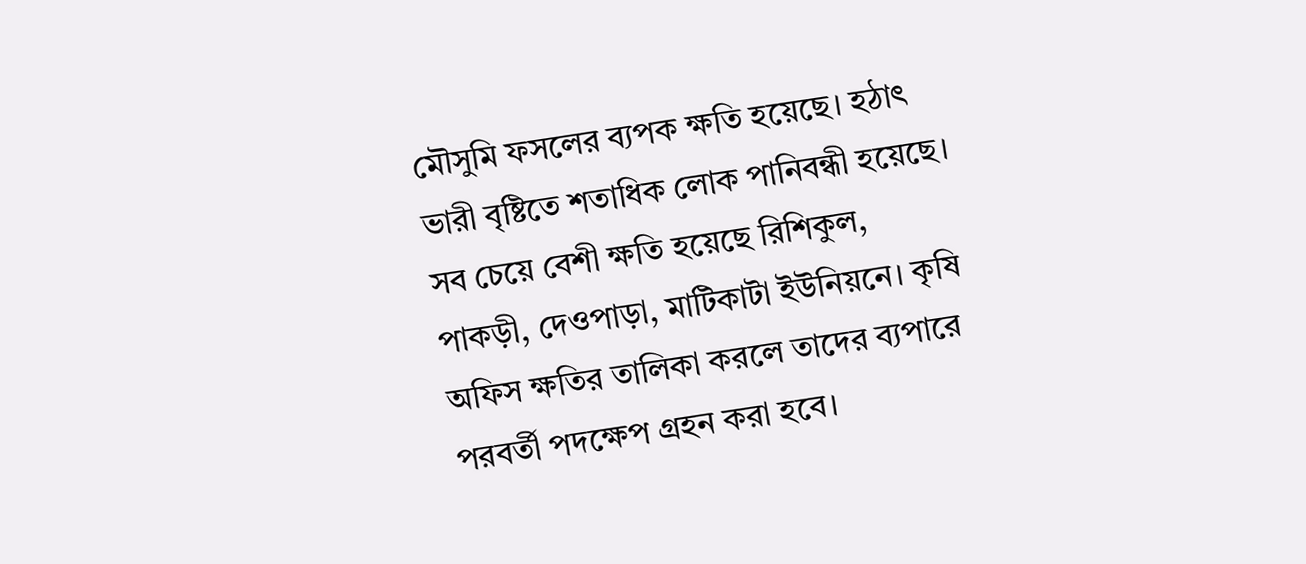মৌসুমি ফসলের ব্যপক ক্ষতি হয়েছে। হঠাৎ ভারী বৃষ্টিতে শতাধিক লোক পানিবন্ধী হয়েছে। সব চেয়ে বেশী ক্ষতি হয়েছে রিশিকুল, পাকড়ী, দেওপাড়া, মাটিকাটা ইউনিয়নে। কৃষি অফিস ক্ষতির তালিকা করলে তাদের ব্যপারে পরবর্তী পদক্ষেপ গ্রহন করা হবে।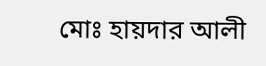মোঃ হায়দার আলী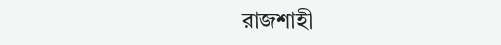রাজশাহী